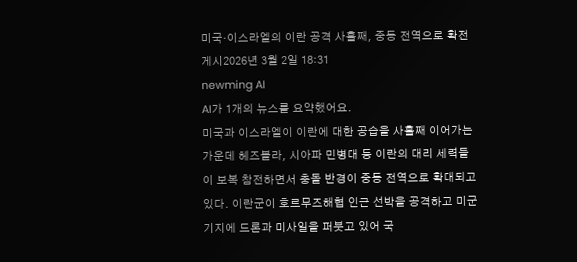미국·이스라엘의 이란 공격 사흘째, 중동 전역으로 확전
게시2026년 3월 2일 18:31
newming AI
AI가 1개의 뉴스를 요약했어요.
미국과 이스라엘이 이란에 대한 공습을 사흘째 이어가는 가운데 헤즈볼라, 시아파 민병대 등 이란의 대리 세력들이 보복 참전하면서 충돌 반경이 중동 전역으로 확대되고 있다. 이란군이 호르무즈해협 인근 선박을 공격하고 미군 기지에 드론과 미사일을 퍼붓고 있어 국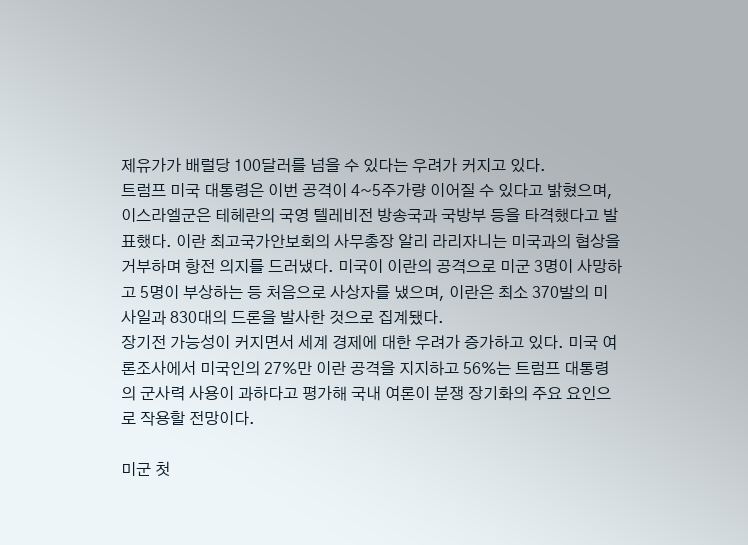제유가가 배럴당 100달러를 넘을 수 있다는 우려가 커지고 있다.
트럼프 미국 대통령은 이번 공격이 4~5주가량 이어질 수 있다고 밝혔으며, 이스라엘군은 테헤란의 국영 텔레비전 방송국과 국방부 등을 타격했다고 발표했다. 이란 최고국가안보회의 사무총장 알리 라리자니는 미국과의 협상을 거부하며 항전 의지를 드러냈다. 미국이 이란의 공격으로 미군 3명이 사망하고 5명이 부상하는 등 처음으로 사상자를 냈으며, 이란은 최소 370발의 미사일과 830대의 드론을 발사한 것으로 집계됐다.
장기전 가능성이 커지면서 세계 경제에 대한 우려가 증가하고 있다. 미국 여론조사에서 미국인의 27%만 이란 공격을 지지하고 56%는 트럼프 대통령의 군사력 사용이 과하다고 평가해 국내 여론이 분쟁 장기화의 주요 요인으로 작용할 전망이다.

미군 첫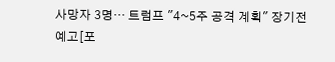사망자 3명… 트럼프 "4~5주 공격 계획" 장기전 예고[포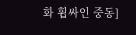화 휩싸인 중동]